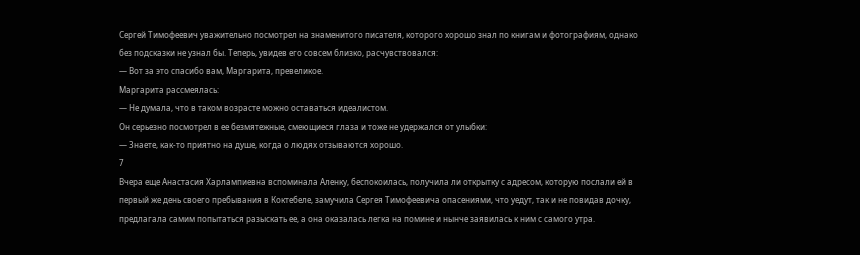Сергей Тимофеевич уважительно посмотрел на знаменитого писателя, которого хорошо знал по книгам и фотографиям, однако без подсказки не узнал бы. Теперь, увидев его совсем близко, расчувствовался:
— Вот за это спасибо вам, Маргарита, превеликое.
Маргарита рассмеялась:
— Не думала, что в таком возрасте можно оставаться идеалистом.
Он серьезно посмотрел в ее безмятежные, смеющиеся глаза и тоже не удержался от улыбки:
— Знаете, как-то приятно на душе, когда о людях отзываются хорошо.
7
Вчера еще Анастасия Харлампиевна вспоминала Аленку, беспокоилась, получила ли открытку с адресом, которую послали ей в первый же день своего пребывания в Коктебеле, замучила Сергея Тимофеевича опасениями, что уедут, так и не повидав дочку, предлагала самим попытаться разыскать ее, а она оказалась легка на помине и нынче заявилась к ним с самого утра.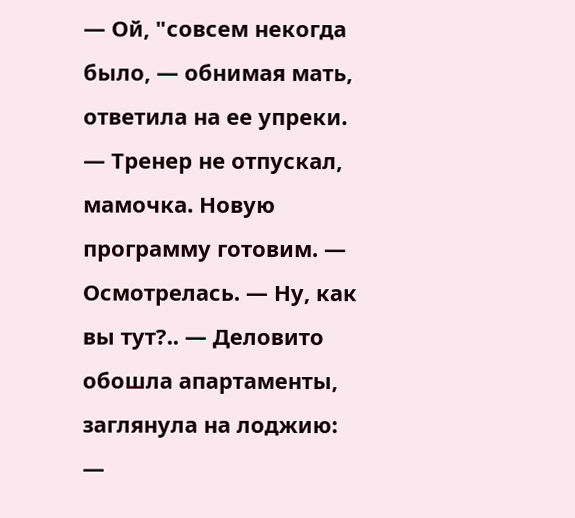— Ой, "совсем некогда было, — обнимая мать, ответила на ее упреки. — Тренер не отпускал, мамочка. Новую программу готовим. — Осмотрелась. — Ну, как вы тут?.. — Деловито обошла апартаменты, заглянула на лоджию: —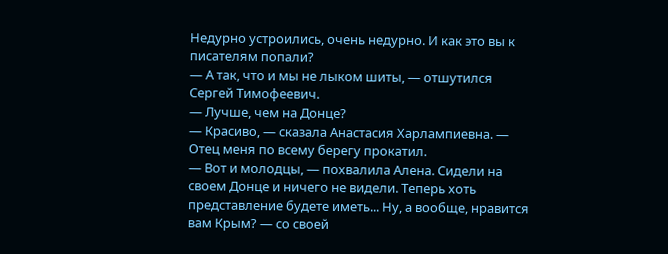Недурно устроились, очень недурно. И как это вы к писателям попали?
— А так, что и мы не лыком шиты, — отшутился Сергей Тимофеевич.
— Лучше, чем на Донце?
— Красиво, — сказала Анастасия Харлампиевна. — Отец меня по всему берегу прокатил.
— Вот и молодцы, — похвалила Алена. Сидели на своем Донце и ничего не видели. Теперь хоть представление будете иметь... Ну, а вообще, нравится вам Крым? — со своей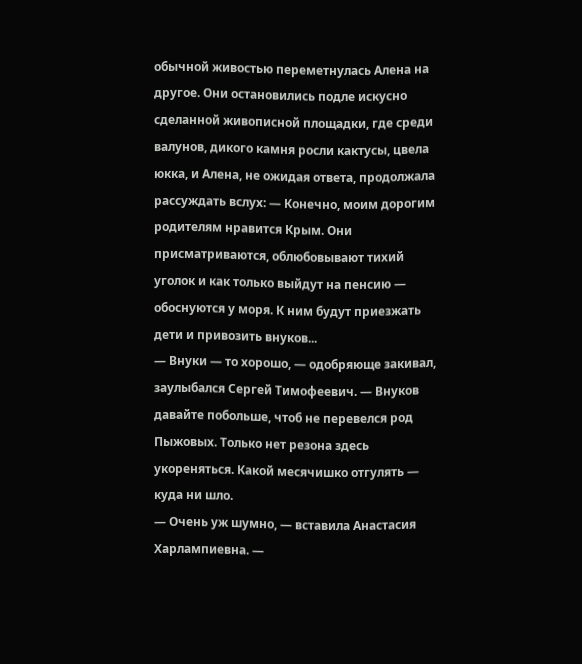обычной живостью переметнулась Алена на другое. Они остановились подле искусно сделанной живописной площадки, где среди валунов, дикого камня росли кактусы, цвела юкка, и Алена, не ожидая ответа, продолжала рассуждать вслух: — Конечно, моим дорогим родителям нравится Крым. Они присматриваются, облюбовывают тихий уголок и как только выйдут на пенсию — обоснуются у моря. К ним будут приезжать дети и привозить внуков...
— Внуки — то хорошо, — одобряюще закивал, заулыбался Сергей Тимофеевич. — Внуков давайте побольше, чтоб не перевелся род Пыжовых. Только нет резона здесь укореняться. Какой месячишко отгулять — куда ни шло.
— Очень уж шумно, — вставила Анастасия Харлампиевна. —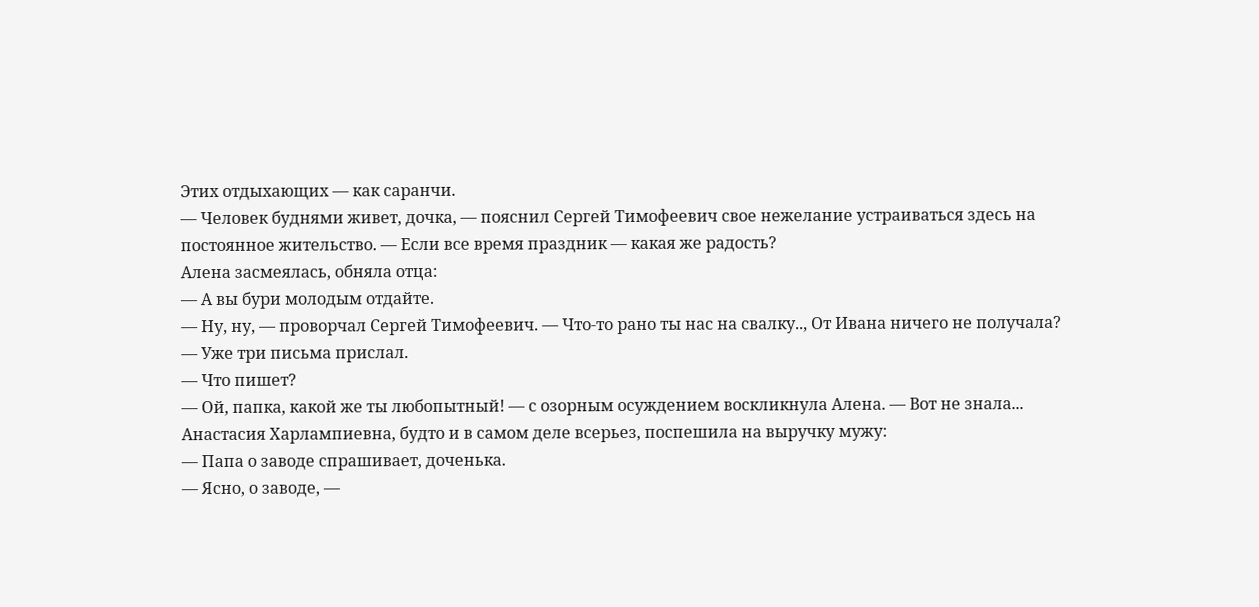Этих отдыхающих — как саранчи.
— Человек буднями живет, дочка, — пояснил Сергей Тимофеевич свое нежелание устраиваться здесь на постоянное жительство. — Если все время праздник — какая же радость?
Алена засмеялась, обняла отца:
— А вы бури молодым отдайте.
— Ну, ну, — проворчал Сергей Тимофеевич. — Что-то рано ты нас на свалку.., От Ивана ничего не получала?
— Уже три письма прислал.
— Что пишет?
— Ой, папка, какой же ты любопытный! — с озорным осуждением воскликнула Алена. — Вот не знала...
Анастасия Харлампиевна, будто и в самом деле всерьез, поспешила на выручку мужу:
— Папа о заводе спрашивает, доченька.
— Ясно, о заводе, —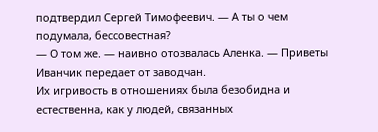подтвердил Сергей Тимофеевич. — А ты о чем подумала, бессовестная?
— О том же. — наивно отозвалась Аленка. — Приветы Иванчик передает от заводчан.
Их игривость в отношениях была безобидна и естественна, как у людей, связанных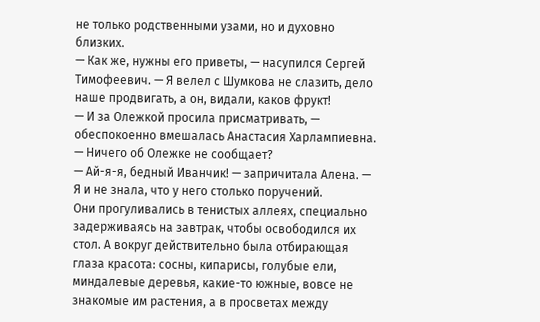не только родственными узами, но и духовно близких.
— Как же, нужны его приветы, — насупился Сергей Тимофеевич. — Я велел с Шумкова не слазить, дело наше продвигать, а он, видали, каков фрукт!
— И за Олежкой просила присматривать, — обеспокоенно вмешалась Анастасия Харлампиевна. — Ничего об Олежке не сообщает?
— Ай-я-я, бедный Иванчик! — запричитала Алена. — Я и не знала, что у него столько поручений.
Они прогуливались в тенистых аллеях, специально задерживаясь на завтрак, чтобы освободился их стол. А вокруг действительно была отбирающая глаза красота: сосны, кипарисы, голубые ели, миндалевые деревья, какие-то южные, вовсе не знакомые им растения, а в просветах между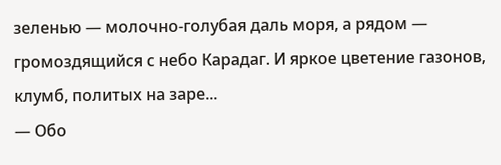зеленью — молочно-голубая даль моря, а рядом — громоздящийся с небо Карадаг. И яркое цветение газонов, клумб, политых на заре...
— Обо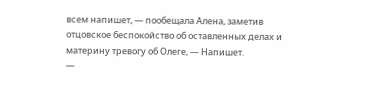всем напишет, — пообещала Алена, заметив отцовское беспокойство об оставленных делах и материну тревогу об Олеге, — Напишет.
—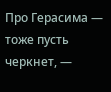Про Герасима — тоже пусть черкнет, —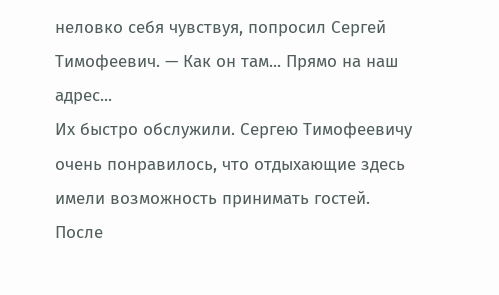неловко себя чувствуя, попросил Сергей Тимофеевич. — Как он там... Прямо на наш адрес...
Их быстро обслужили. Сергею Тимофеевичу очень понравилось, что отдыхающие здесь имели возможность принимать гостей. После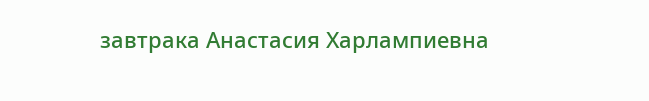завтрака Анастасия Харлампиевна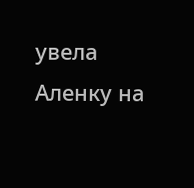увела Аленку на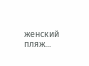женский пляж...